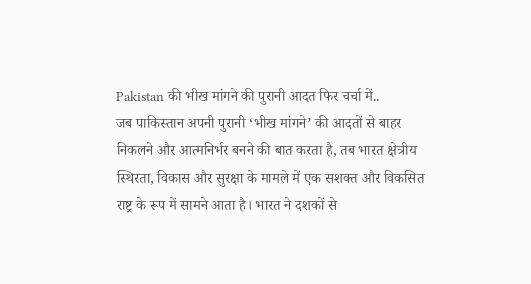Pakistan की भीख मांगने की पुरानी आदत फिर चर्चा में..
जब पाकिस्तान अपनी पुरानी ‘भीख मांगने’ की आदतों से बाहर निकलने और आत्मनिर्भर बनने की बात करता है, तब भारत क्षेत्रीय स्थिरता, विकास और सुरक्षा के मामले में एक सशक्त और विकसित राष्ट्र के रूप में सामने आता है। भारत ने दशकों से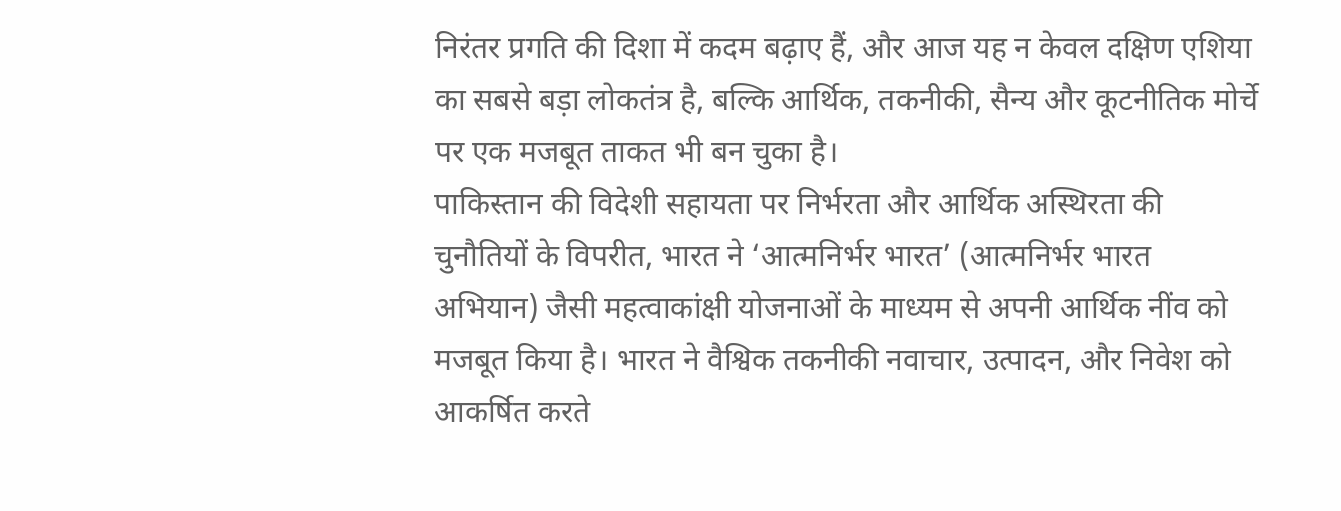निरंतर प्रगति की दिशा में कदम बढ़ाए हैं, और आज यह न केवल दक्षिण एशिया का सबसे बड़ा लोकतंत्र है, बल्कि आर्थिक, तकनीकी, सैन्य और कूटनीतिक मोर्चे पर एक मजबूत ताकत भी बन चुका है।
पाकिस्तान की विदेशी सहायता पर निर्भरता और आर्थिक अस्थिरता की चुनौतियों के विपरीत, भारत ने ‘आत्मनिर्भर भारत’ (आत्मनिर्भर भारत अभियान) जैसी महत्वाकांक्षी योजनाओं के माध्यम से अपनी आर्थिक नींव को मजबूत किया है। भारत ने वैश्विक तकनीकी नवाचार, उत्पादन, और निवेश को आकर्षित करते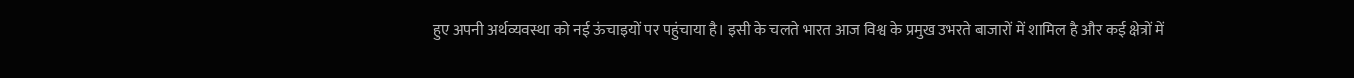हुए अपनी अर्थव्यवस्था को नई ऊंचाइयों पर पहुंचाया है। इसी के चलते भारत आज विश्व के प्रमुख उभरते बाजारों में शामिल है और कई क्षेत्रों में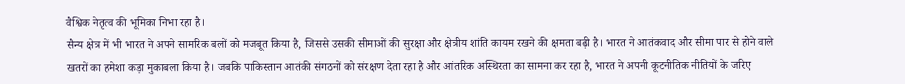वैश्विक नेतृत्व की भूमिका निभा रहा है।
सैन्य क्षेत्र में भी भारत ने अपने सामरिक बलों को मजबूत किया है, जिससे उसकी सीमाओं की सुरक्षा और क्षेत्रीय शांति कायम रखने की क्षमता बढ़ी है। भारत ने आतंकवाद और सीमा पार से होने वाले खतरों का हमेशा कड़ा मुकाबला किया है। जबकि पाकिस्तान आतंकी संगठनों को संरक्षण देता रहा है और आंतरिक अस्थिरता का सामना कर रहा है, भारत ने अपनी कूटनीतिक नीतियों के जरिए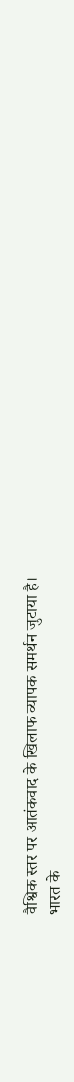वैश्विक स्तर पर आतंकवाद के खिलाफ व्यापक समर्थन जुटाया है।
भारत के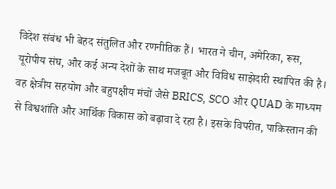विदेश संबंध भी बेहद संतुलित और रणनीतिक हैं। भारत ने चीन, अमेरिका, रूस, यूरोपीय संघ, और कई अन्य देशों के साथ मजबूत और विविध साझेदारी स्थापित की है। वह क्षेत्रीय सहयोग और बहुपक्षीय मंचों जैसे BRICS, SCO और QUAD के माध्यम से विश्वशांति और आर्थिक विकास को बढ़ावा दे रहा है। इसके विपरीत, पाकिस्तान की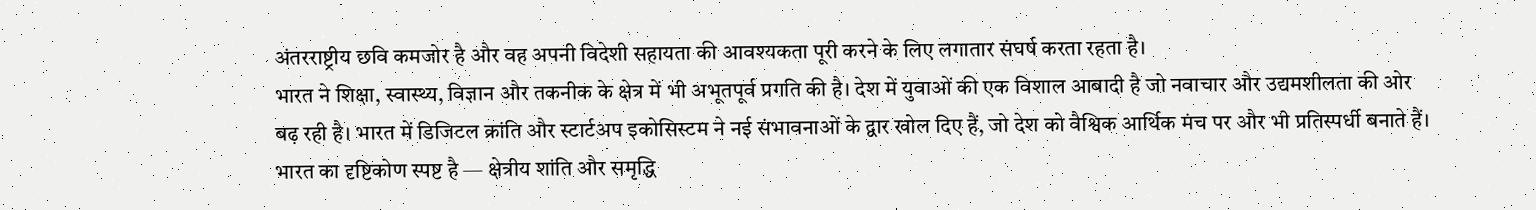अंतरराष्ट्रीय छवि कमजोर है और वह अपनी विदेशी सहायता की आवश्यकता पूरी करने के लिए लगातार संघर्ष करता रहता है।
भारत ने शिक्षा, स्वास्थ्य, विज्ञान और तकनीक के क्षेत्र में भी अभूतपूर्व प्रगति की है। देश में युवाओं की एक विशाल आबादी है जो नवाचार और उद्यमशीलता की ओर बढ़ रही है। भारत में डिजिटल क्रांति और स्टार्टअप इकोसिस्टम ने नई संभावनाओं के द्वार खोल दिए हैं, जो देश को वैश्विक आर्थिक मंच पर और भी प्रतिस्पर्धी बनाते हैं।
भारत का दृष्टिकोण स्पष्ट है — क्षेत्रीय शांति और समृद्धि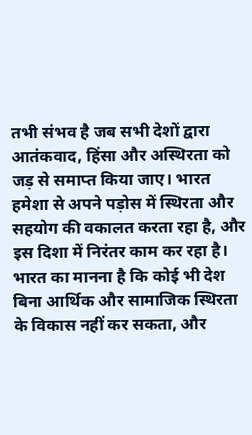तभी संभव है जब सभी देशों द्वारा आतंकवाद, हिंसा और अस्थिरता को जड़ से समाप्त किया जाए। भारत हमेशा से अपने पड़ोस में स्थिरता और सहयोग की वकालत करता रहा है, और इस दिशा में निरंतर काम कर रहा है। भारत का मानना है कि कोई भी देश बिना आर्थिक और सामाजिक स्थिरता के विकास नहीं कर सकता, और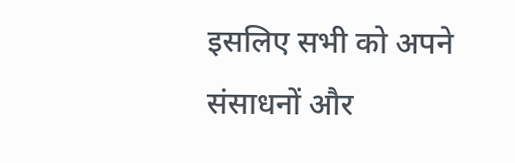इसलिए सभी को अपने संसाधनों और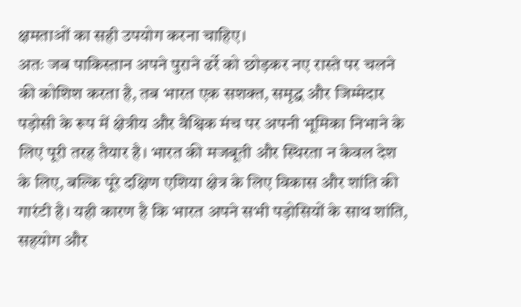क्षमताओं का सही उपयोग करना चाहिए।
अतः जब पाकिस्तान अपने पुराने ढर्रे को छोड़कर नए रास्ते पर चलने की कोशिश करता है, तब भारत एक सशक्त, समृद्ध और जिम्मेदार पड़ोसी के रूप में क्षेत्रीय और वैश्विक मंच पर अपनी भूमिका निभाने के लिए पूरी तरह तैयार है। भारत की मजबूती और स्थिरता न केवल देश के लिए, बल्कि पूरे दक्षिण एशिया क्षेत्र के लिए विकास और शांति की गारंटी है। यही कारण है कि भारत अपने सभी पड़ोसियों के साथ शांति, सहयोग और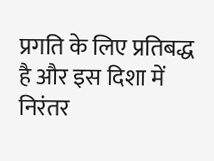प्रगति के लिए प्रतिबद्ध है और इस दिशा में निरंतर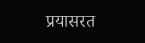प्रयासरत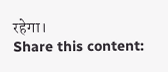रहेगा।
Share this content: